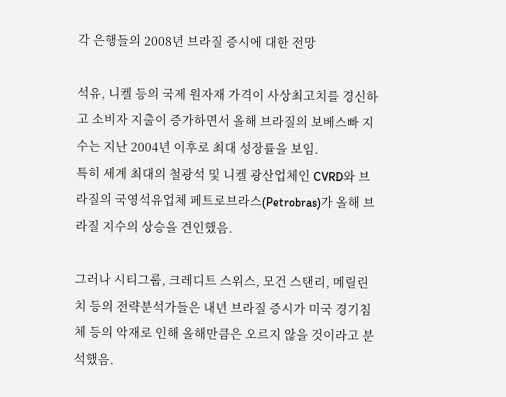각 은행들의 2008년 브라질 증시에 대한 전망

석유, 니켈 등의 국제 원자재 가격이 사상최고치를 경신하고 소비자 지출이 증가하면서 올해 브라질의 보베스빠 지수는 지난 2004년 이후로 최대 성장률을 보임.
특히 세계 최대의 철광석 및 니켈 광산업체인 CVRD와 브라질의 국영석유업체 페트로브라스(Petrobras)가 올해 브라질 지수의 상승을 견인했음.

그러나 시티그룹, 크레디트 스위스, 모건 스탠리, 메릴린치 등의 전략분석가들은 내년 브라질 증시가 미국 경기침체 등의 악재로 인해 올해만큼은 오르지 않을 것이라고 분석했음.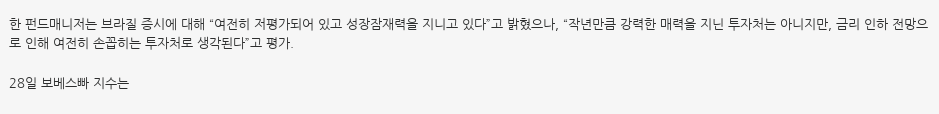한 펀드매니저는 브라질 증시에 대해 “여전히 저평가되어 있고 성장잠재력을 지니고 있다”고 밝혔으나, “작년만큼 강력한 매력을 지닌 투자처는 아니지만, 금리 인하 전망으로 인해 여전히 손꼽히는 투자처로 생각된다”고 평가.

28일 보베스빠 지수는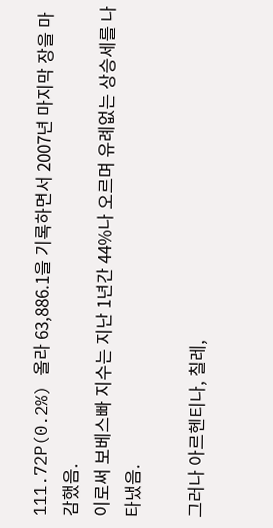111.72P(0.2%) 올라 63,886.1을 기록하면서 2007년 마지막 장을 마감했음.
이로써 보베스빠 지수는 지난 1년간 44%나 오르며 유례없는 상승세를 나타냈음.

그러나 아르헨티나, 칠레,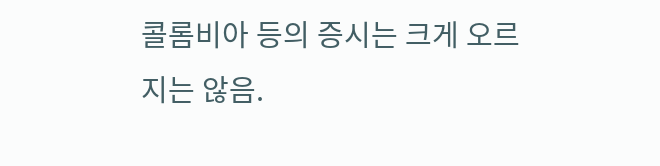콜롬비아 등의 증시는 크게 오르지는 않음.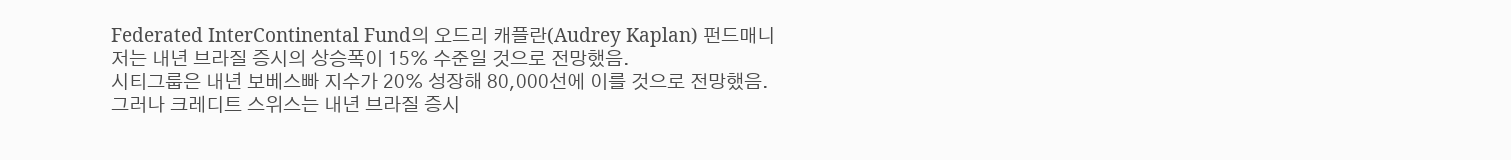Federated InterContinental Fund의 오드리 캐플란(Audrey Kaplan) 펀드매니저는 내년 브라질 증시의 상승폭이 15% 수준일 것으로 전망했음.
시티그룹은 내년 보베스빠 지수가 20% 성장해 80,000선에 이를 것으로 전망했음.
그러나 크레디트 스위스는 내년 브라질 증시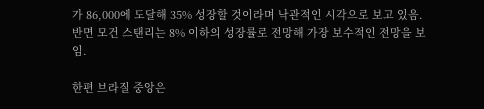가 86,000에 도달해 35% 성장할 것이라며 낙관적인 시각으로 보고 있음.
반면 모건 스탠리는 8% 이하의 성장률로 전망해 가장 보수적인 전망을 보임.

한편 브라질 중앙은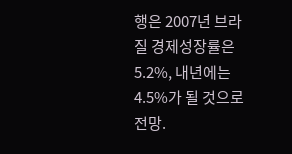행은 2007년 브라질 경제성장률은 5.2%, 내년에는 4.5%가 될 것으로 전망.